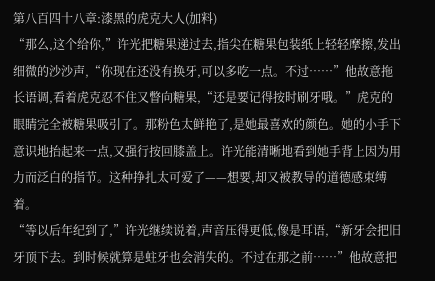第八百四十八章:漆黑的虎克大人(加料)
“那么,这个给你,”许光把糖果递过去,指尖在糖果包装纸上轻轻摩擦,发出细微的沙沙声,“你现在还没有换牙,可以多吃一点。不过……”他故意拖长语调,看着虎克忍不住又瞥向糖果,“还是要记得按时刷牙哦。”虎克的眼睛完全被糖果吸引了。那粉色太鲜艳了,是她最喜欢的颜色。她的小手下意识地抬起来一点,又强行按回膝盖上。许光能清晰地看到她手背上因为用力而泛白的指节。这种挣扎太可爱了——想要,却又被教导的道德感束缚着。
“等以后年纪到了,”许光继续说着,声音压得更低,像是耳语,“新牙会把旧牙顶下去。到时候就算是蛀牙也会消失的。不过在那之前……”他故意把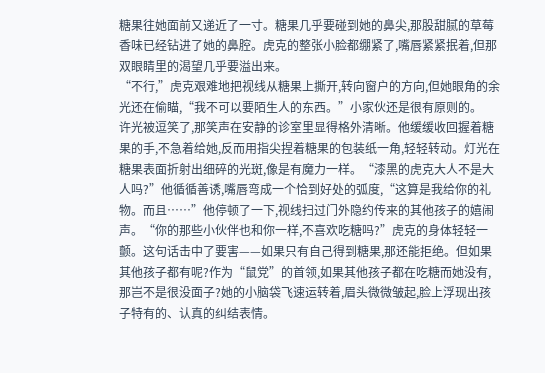糖果往她面前又递近了一寸。糖果几乎要碰到她的鼻尖,那股甜腻的草莓香味已经钻进了她的鼻腔。虎克的整张小脸都绷紧了,嘴唇紧紧抿着,但那双眼睛里的渴望几乎要溢出来。
“不行,”虎克艰难地把视线从糖果上撕开,转向窗户的方向,但她眼角的余光还在偷瞄,“我不可以要陌生人的东西。”小家伙还是很有原则的。
许光被逗笑了,那笑声在安静的诊室里显得格外清晰。他缓缓收回握着糖果的手,不急着给她,反而用指尖捏着糖果的包装纸一角,轻轻转动。灯光在糖果表面折射出细碎的光斑,像是有魔力一样。“漆黑的虎克大人不是大人吗?”他循循善诱,嘴唇弯成一个恰到好处的弧度,“这算是我给你的礼物。而且……”他停顿了一下,视线扫过门外隐约传来的其他孩子的嬉闹声。“你的那些小伙伴也和你一样,不喜欢吃糖吗?”虎克的身体轻轻一颤。这句话击中了要害——如果只有自己得到糖果,那还能拒绝。但如果其他孩子都有呢?作为“鼠党”的首领,如果其他孩子都在吃糖而她没有,那岂不是很没面子?她的小脑袋飞速运转着,眉头微微皱起,脸上浮现出孩子特有的、认真的纠结表情。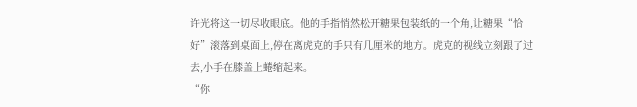许光将这一切尽收眼底。他的手指悄然松开糖果包装纸的一个角,让糖果“恰好”滚落到桌面上,停在离虎克的手只有几厘米的地方。虎克的视线立刻跟了过去,小手在膝盖上蜷缩起来。
“你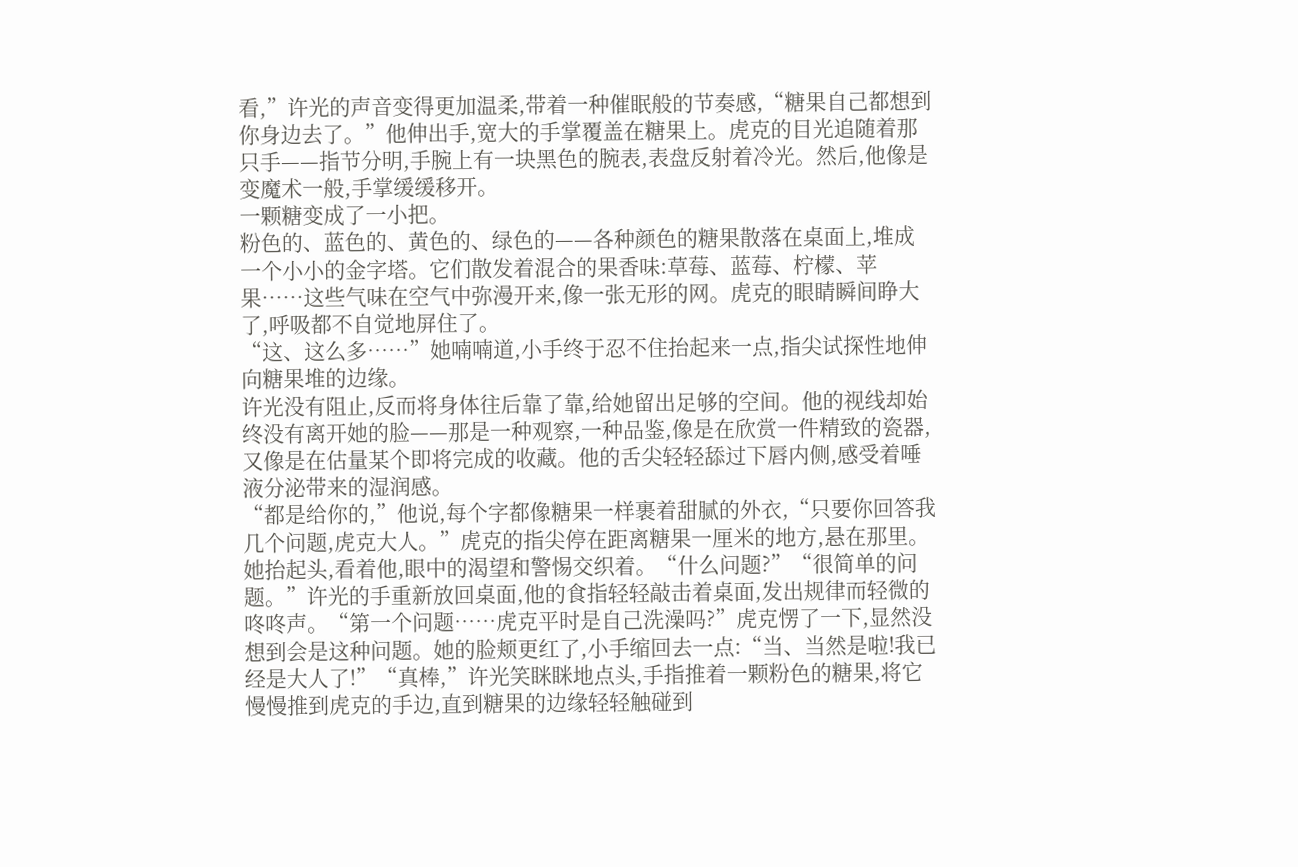看,”许光的声音变得更加温柔,带着一种催眠般的节奏感,“糖果自己都想到你身边去了。”他伸出手,宽大的手掌覆盖在糖果上。虎克的目光追随着那只手——指节分明,手腕上有一块黑色的腕表,表盘反射着冷光。然后,他像是变魔术一般,手掌缓缓移开。
一颗糖变成了一小把。
粉色的、蓝色的、黄色的、绿色的——各种颜色的糖果散落在桌面上,堆成一个小小的金字塔。它们散发着混合的果香味:草莓、蓝莓、柠檬、苹果……这些气味在空气中弥漫开来,像一张无形的网。虎克的眼睛瞬间睁大了,呼吸都不自觉地屏住了。
“这、这么多……”她喃喃道,小手终于忍不住抬起来一点,指尖试探性地伸向糖果堆的边缘。
许光没有阻止,反而将身体往后靠了靠,给她留出足够的空间。他的视线却始终没有离开她的脸——那是一种观察,一种品鉴,像是在欣赏一件精致的瓷器,又像是在估量某个即将完成的收藏。他的舌尖轻轻舔过下唇内侧,感受着唾液分泌带来的湿润感。
“都是给你的,”他说,每个字都像糖果一样裹着甜腻的外衣,“只要你回答我几个问题,虎克大人。”虎克的指尖停在距离糖果一厘米的地方,悬在那里。她抬起头,看着他,眼中的渴望和警惕交织着。“什么问题?”“很简单的问题。”许光的手重新放回桌面,他的食指轻轻敲击着桌面,发出规律而轻微的咚咚声。“第一个问题……虎克平时是自己洗澡吗?”虎克愣了一下,显然没想到会是这种问题。她的脸颊更红了,小手缩回去一点:“当、当然是啦!我已经是大人了!”“真棒,”许光笑眯眯地点头,手指推着一颗粉色的糖果,将它慢慢推到虎克的手边,直到糖果的边缘轻轻触碰到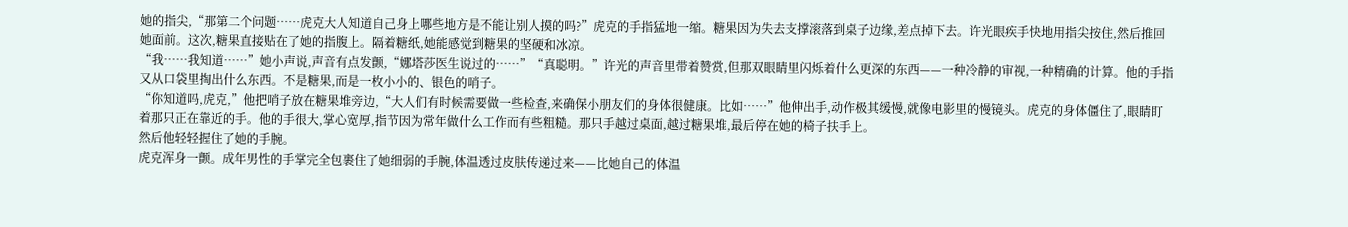她的指尖,“那第二个问题……虎克大人知道自己身上哪些地方是不能让别人摸的吗?”虎克的手指猛地一缩。糖果因为失去支撑滚落到桌子边缘,差点掉下去。许光眼疾手快地用指尖按住,然后推回她面前。这次,糖果直接贴在了她的指腹上。隔着糖纸,她能感觉到糖果的坚硬和冰凉。
“我……我知道……”她小声说,声音有点发颤,“娜塔莎医生说过的……”“真聪明。”许光的声音里带着赞赏,但那双眼睛里闪烁着什么更深的东西——一种冷静的审视,一种精确的计算。他的手指又从口袋里掏出什么东西。不是糖果,而是一枚小小的、银色的哨子。
“你知道吗,虎克,”他把哨子放在糖果堆旁边,“大人们有时候需要做一些检查,来确保小朋友们的身体很健康。比如……”他伸出手,动作极其缓慢,就像电影里的慢镜头。虎克的身体僵住了,眼睛盯着那只正在靠近的手。他的手很大,掌心宽厚,指节因为常年做什么工作而有些粗糙。那只手越过桌面,越过糖果堆,最后停在她的椅子扶手上。
然后他轻轻握住了她的手腕。
虎克浑身一颤。成年男性的手掌完全包裹住了她细弱的手腕,体温透过皮肤传递过来——比她自己的体温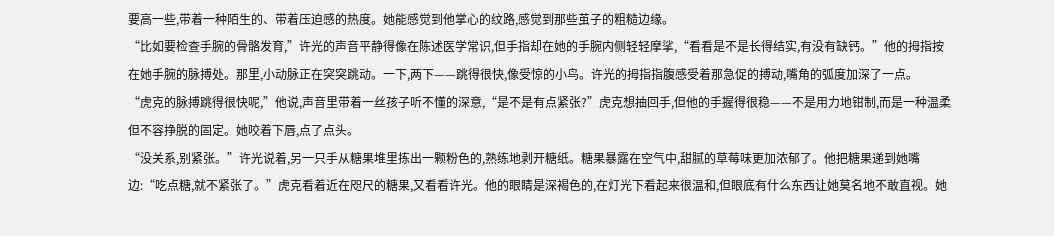要高一些,带着一种陌生的、带着压迫感的热度。她能感觉到他掌心的纹路,感觉到那些茧子的粗糙边缘。
“比如要检查手腕的骨骼发育,”许光的声音平静得像在陈述医学常识,但手指却在她的手腕内侧轻轻摩挲,“看看是不是长得结实,有没有缺钙。”他的拇指按在她手腕的脉搏处。那里,小动脉正在突突跳动。一下,两下——跳得很快,像受惊的小鸟。许光的拇指指腹感受着那急促的搏动,嘴角的弧度加深了一点。
“虎克的脉搏跳得很快呢,”他说,声音里带着一丝孩子听不懂的深意,“是不是有点紧张?”虎克想抽回手,但他的手握得很稳——不是用力地钳制,而是一种温柔但不容挣脱的固定。她咬着下唇,点了点头。
“没关系,别紧张。”许光说着,另一只手从糖果堆里拣出一颗粉色的,熟练地剥开糖纸。糖果暴露在空气中,甜腻的草莓味更加浓郁了。他把糖果递到她嘴边:“吃点糖,就不紧张了。”虎克看着近在咫尺的糖果,又看看许光。他的眼睛是深褐色的,在灯光下看起来很温和,但眼底有什么东西让她莫名地不敢直视。她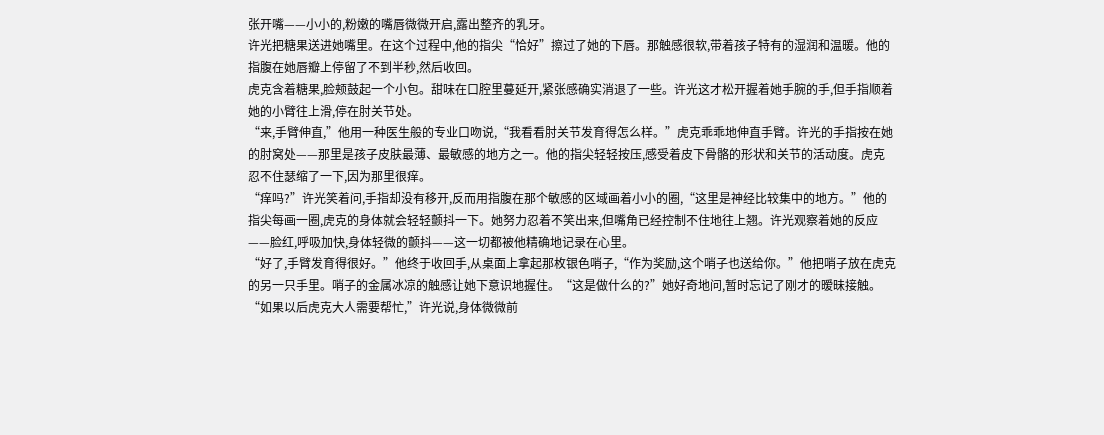张开嘴——小小的,粉嫩的嘴唇微微开启,露出整齐的乳牙。
许光把糖果送进她嘴里。在这个过程中,他的指尖“恰好”擦过了她的下唇。那触感很软,带着孩子特有的湿润和温暖。他的指腹在她唇瓣上停留了不到半秒,然后收回。
虎克含着糖果,脸颊鼓起一个小包。甜味在口腔里蔓延开,紧张感确实消退了一些。许光这才松开握着她手腕的手,但手指顺着她的小臂往上滑,停在肘关节处。
“来,手臂伸直,”他用一种医生般的专业口吻说,“我看看肘关节发育得怎么样。”虎克乖乖地伸直手臂。许光的手指按在她的肘窝处——那里是孩子皮肤最薄、最敏感的地方之一。他的指尖轻轻按压,感受着皮下骨骼的形状和关节的活动度。虎克忍不住瑟缩了一下,因为那里很痒。
“痒吗?”许光笑着问,手指却没有移开,反而用指腹在那个敏感的区域画着小小的圈,“这里是神经比较集中的地方。”他的指尖每画一圈,虎克的身体就会轻轻颤抖一下。她努力忍着不笑出来,但嘴角已经控制不住地往上翘。许光观察着她的反应——脸红,呼吸加快,身体轻微的颤抖——这一切都被他精确地记录在心里。
“好了,手臂发育得很好。”他终于收回手,从桌面上拿起那枚银色哨子,“作为奖励,这个哨子也送给你。”他把哨子放在虎克的另一只手里。哨子的金属冰凉的触感让她下意识地握住。“这是做什么的?”她好奇地问,暂时忘记了刚才的暧昧接触。
“如果以后虎克大人需要帮忙,”许光说,身体微微前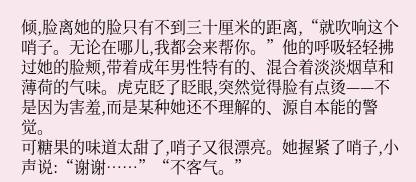倾,脸离她的脸只有不到三十厘米的距离,“就吹响这个哨子。无论在哪儿,我都会来帮你。”他的呼吸轻轻拂过她的脸颊,带着成年男性特有的、混合着淡淡烟草和薄荷的气味。虎克眨了眨眼,突然觉得脸有点烫——不是因为害羞,而是某种她还不理解的、源自本能的警觉。
可糖果的味道太甜了,哨子又很漂亮。她握紧了哨子,小声说:“谢谢……”“不客气。”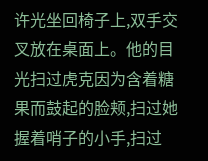许光坐回椅子上,双手交叉放在桌面上。他的目光扫过虎克因为含着糖果而鼓起的脸颊,扫过她握着哨子的小手,扫过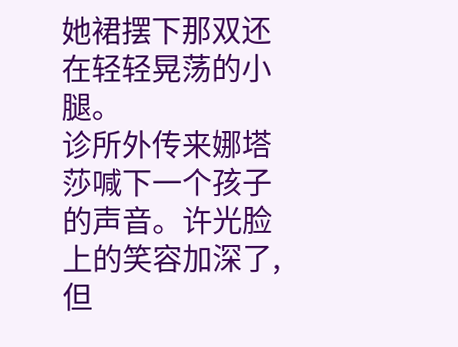她裙摆下那双还在轻轻晃荡的小腿。
诊所外传来娜塔莎喊下一个孩子的声音。许光脸上的笑容加深了,但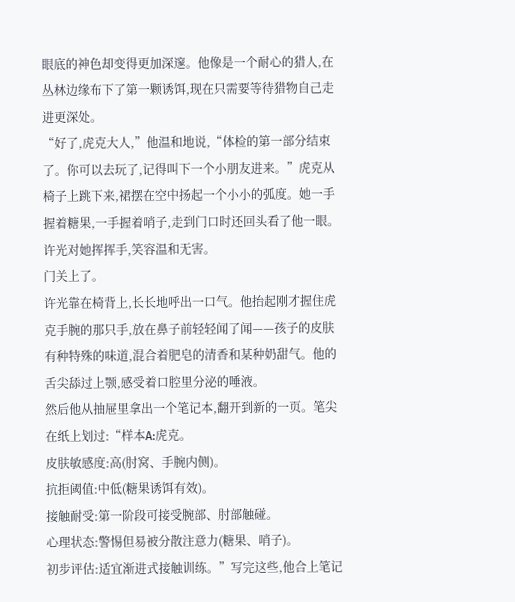眼底的神色却变得更加深邃。他像是一个耐心的猎人,在丛林边缘布下了第一颗诱饵,现在只需要等待猎物自己走进更深处。
“好了,虎克大人,”他温和地说,“体检的第一部分结束了。你可以去玩了,记得叫下一个小朋友进来。”虎克从椅子上跳下来,裙摆在空中扬起一个小小的弧度。她一手握着糖果,一手握着哨子,走到门口时还回头看了他一眼。许光对她挥挥手,笑容温和无害。
门关上了。
许光靠在椅背上,长长地呼出一口气。他抬起刚才握住虎克手腕的那只手,放在鼻子前轻轻闻了闻——孩子的皮肤有种特殊的味道,混合着肥皂的清香和某种奶甜气。他的舌尖舔过上颚,感受着口腔里分泌的唾液。
然后他从抽屉里拿出一个笔记本,翻开到新的一页。笔尖在纸上划过:“样本A:虎克。
皮肤敏感度:高(肘窝、手腕内侧)。
抗拒阈值:中低(糖果诱饵有效)。
接触耐受:第一阶段可接受腕部、肘部触碰。
心理状态:警惕但易被分散注意力(糖果、哨子)。
初步评估:适宜渐进式接触训练。”写完这些,他合上笔记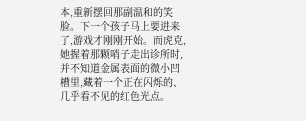本,重新摆回那副温和的笑脸。下一个孩子马上要进来了,游戏才刚刚开始。而虎克,她握着那颗哨子走出诊所时,并不知道金属表面的微小凹槽里,藏着一个正在闪烁的、几乎看不见的红色光点。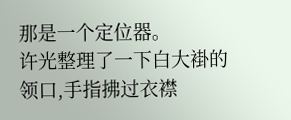那是一个定位器。
许光整理了一下白大褂的领口,手指拂过衣襟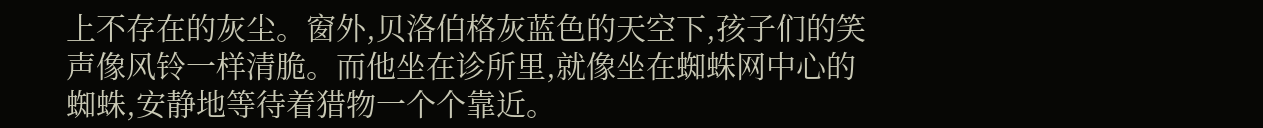上不存在的灰尘。窗外,贝洛伯格灰蓝色的天空下,孩子们的笑声像风铃一样清脆。而他坐在诊所里,就像坐在蜘蛛网中心的蜘蛛,安静地等待着猎物一个个靠近。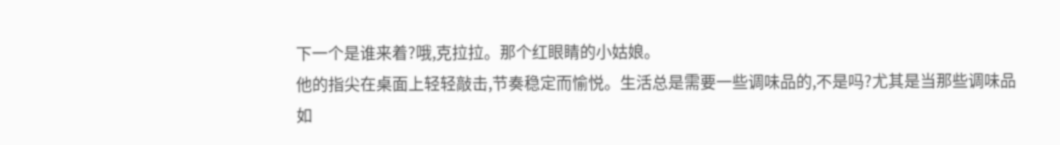下一个是谁来着?哦,克拉拉。那个红眼睛的小姑娘。
他的指尖在桌面上轻轻敲击,节奏稳定而愉悦。生活总是需要一些调味品的,不是吗?尤其是当那些调味品如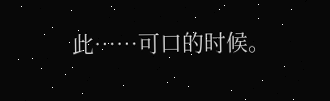此……可口的时候。